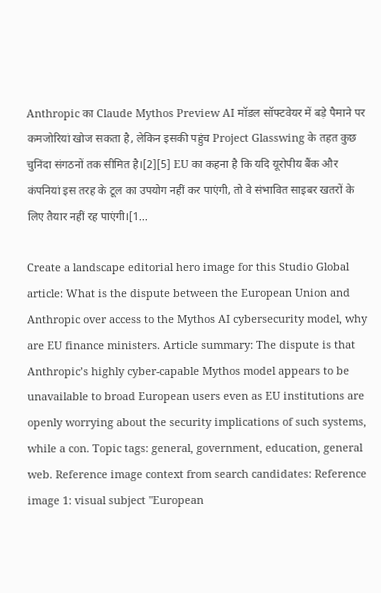Anthropic का Claude Mythos Preview AI मॉडल सॉफ्टवेयर में बड़े पैमाने पर कमजोरियां खोज सकता है, लेकिन इसकी पहुंच Project Glasswing के तहत कुछ चुनिंदा संगठनों तक सीमित है।[2][5] EU का कहना है कि यदि यूरोपीय बैंक और कंपनियां इस तरह के टूल का उपयोग नहीं कर पाएंगी, तो वे संभावित साइबर खतरों के लिए तैयार नहीं रह पाएंगी।[1...

Create a landscape editorial hero image for this Studio Global article: What is the dispute between the European Union and Anthropic over access to the Mythos AI cybersecurity model, why are EU finance ministers. Article summary: The dispute is that Anthropic’s highly cyber-capable Mythos model appears to be unavailable to broad European users even as EU institutions are openly worrying about the security implications of such systems, while a con. Topic tags: general, government, education, general web. Reference image context from search candidates: Reference image 1: visual subject "European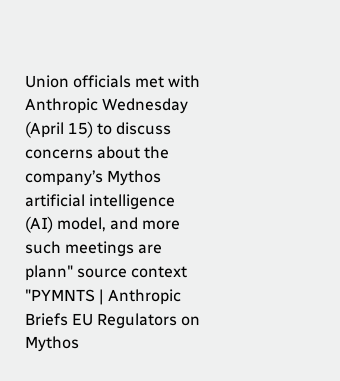Union officials met with Anthropic Wednesday (April 15) to discuss concerns about the company’s Mythos artificial intelligence (AI) model, and more such meetings are plann" source context "PYMNTS | Anthropic Briefs EU Regulators on Mythos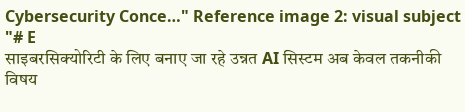Cybersecurity Conce…" Reference image 2: visual subject "# E
साइबरसिक्योरिटी के लिए बनाए जा रहे उन्नत AI सिस्टम अब केवल तकनीकी विषय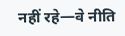नहीं रहे—वे नीति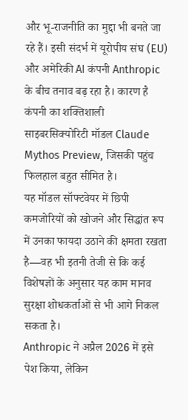और भू‑राजनीति का मुद्दा भी बनते जा रहे हैं। इसी संदर्भ में यूरोपीय संघ (EU) और अमेरिकी AI कंपनी Anthropic के बीच तनाव बढ़ रहा है। कारण है कंपनी का शक्तिशाली साइबरसिक्योरिटी मॉडल Claude Mythos Preview, जिसकी पहुंच फिलहाल बहुत सीमित है।
यह मॉडल सॉफ्टवेयर में छिपी कमजोरियों को खोजने और सिद्धांत रूप में उनका फायदा उठाने की क्षमता रखता है—वह भी इतनी तेजी से कि कई विशेषज्ञों के अनुसार यह काम मानव सुरक्षा शोधकर्ताओं से भी आगे निकल सकता है।
Anthropic ने अप्रैल 2026 में इसे पेश किया, लेकिन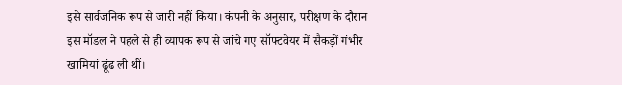इसे सार्वजनिक रूप से जारी नहीं किया। कंपनी के अनुसार, परीक्षण के दौरान इस मॉडल ने पहले से ही व्यापक रूप से जांचे गए सॉफ्टवेयर में सैकड़ों गंभीर खामियां ढूंढ ली थीं।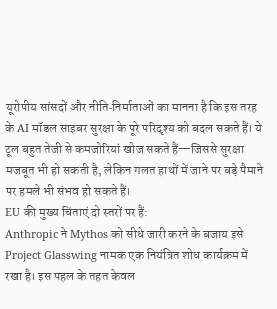यूरोपीय सांसदों और नीति‑निर्माताओं का मानना है कि इस तरह के AI मॉडल साइबर सुरक्षा के पूरे परिदृश्य को बदल सकते हैं। ये टूल बहुत तेजी से कमजोरियां खोज सकते हैं—जिससे सुरक्षा मजबूत भी हो सकती है, लेकिन गलत हाथों में जाने पर बड़े पैमाने पर हमले भी संभव हो सकते हैं।
EU की मुख्य चिंताएं दो स्तरों पर हैं:
Anthropic ने Mythos को सीधे जारी करने के बजाय इसे Project Glasswing नामक एक नियंत्रित शोध कार्यक्रम में रखा है। इस पहल के तहत केवल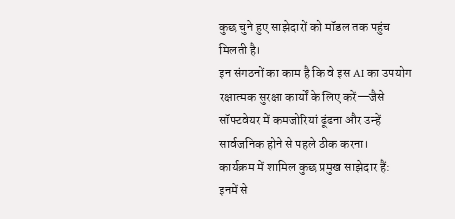कुछ चुने हुए साझेदारों को मॉडल तक पहुंच मिलती है।
इन संगठनों का काम है कि वे इस AI का उपयोग रक्षात्मक सुरक्षा कार्यों के लिए करें—जैसे सॉफ्टवेयर में कमजोरियां ढूंढना और उन्हें सार्वजनिक होने से पहले ठीक करना।
कार्यक्रम में शामिल कुछ प्रमुख साझेदार हैं:
इनमें से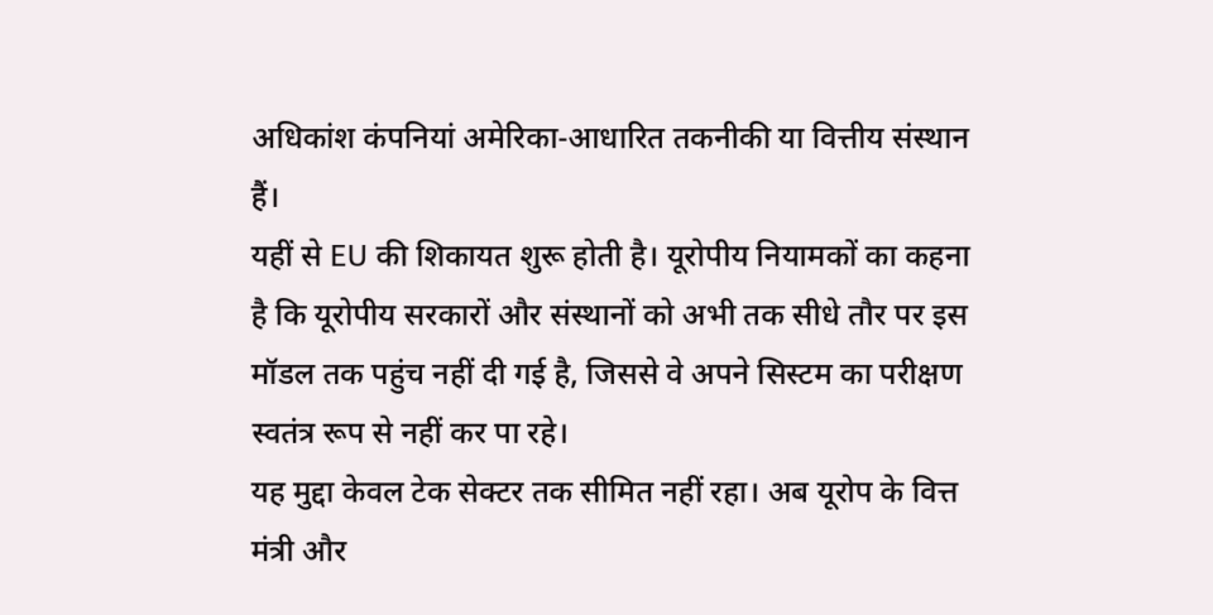अधिकांश कंपनियां अमेरिका‑आधारित तकनीकी या वित्तीय संस्थान हैं।
यहीं से EU की शिकायत शुरू होती है। यूरोपीय नियामकों का कहना है कि यूरोपीय सरकारों और संस्थानों को अभी तक सीधे तौर पर इस मॉडल तक पहुंच नहीं दी गई है, जिससे वे अपने सिस्टम का परीक्षण स्वतंत्र रूप से नहीं कर पा रहे।
यह मुद्दा केवल टेक सेक्टर तक सीमित नहीं रहा। अब यूरोप के वित्त मंत्री और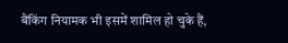बैंकिंग नियामक भी इसमें शामिल हो चुके हैं,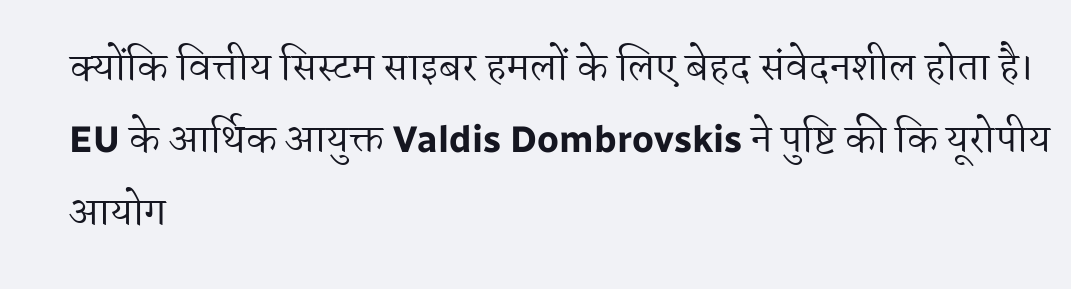क्योंकि वित्तीय सिस्टम साइबर हमलों के लिए बेहद संवेदनशील होता है।
EU के आर्थिक आयुक्त Valdis Dombrovskis ने पुष्टि की कि यूरोपीय आयोग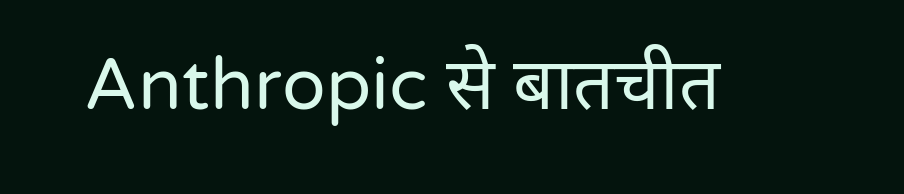Anthropic से बातचीत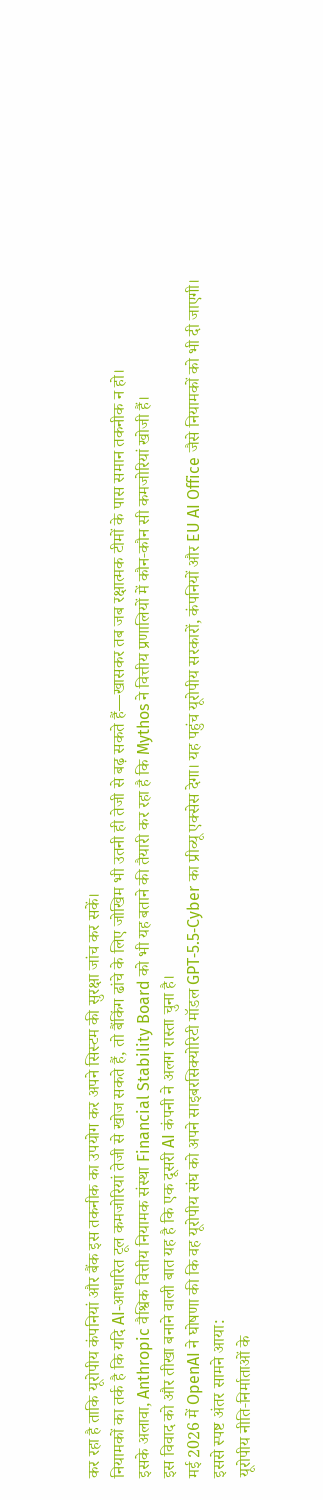कर रहा है ताकि यूरोपीय कंपनियां और बैंक इस तकनीक का उपयोग कर अपने सिस्टम की सुरक्षा जांच कर सकें।
नियामकों का तर्क है कि यदि AI‑आधारित टूल कमजोरियां तेजी से खोज सकते हैं, तो बैंकिंग ढांचे के लिए जोखिम भी उतनी ही तेजी से बढ़ सकते हैं—खासकर तब जब रक्षात्मक टीमों के पास समान तकनीक न हो।
इसके अलावा, Anthropic वैश्विक वित्तीय नियामक संस्था Financial Stability Board को भी यह बताने की तैयारी कर रहा है कि Mythos ने वित्तीय प्रणालियों में कौन‑कौन सी कमजोरियां खोजी हैं।
इस विवाद को और तीखा बनाने वाली बात यह है कि एक दूसरी AI कंपनी ने अलग रास्ता चुना है।
मई 2026 में OpenAI ने घोषणा की कि वह यूरोपीय संघ को अपने साइबरसिक्योरिटी मॉडल GPT‑5.5‑Cyber का प्रीव्यू एक्सेस देगा। यह पहुंच यूरोपीय सरकारों, कंपनियों और EU AI Office जैसे नियामकों को भी दी जाएगी।
इससे स्पष्ट अंतर सामने आया:
यूरोपीय नीति‑निर्माताओं के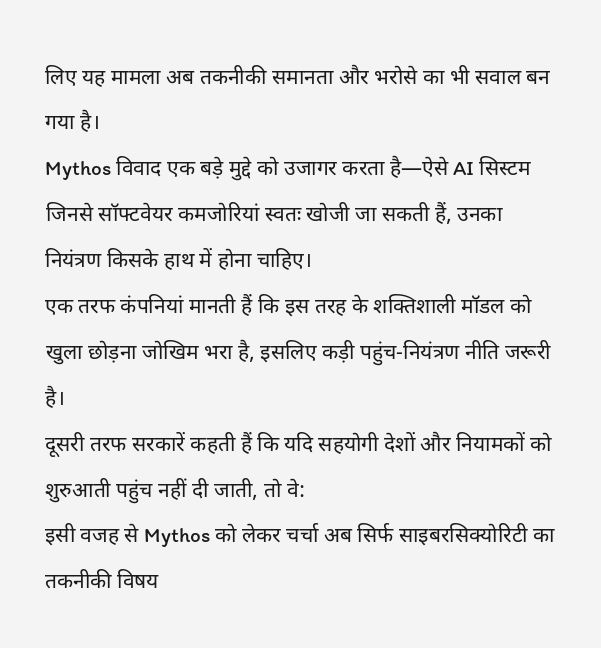लिए यह मामला अब तकनीकी समानता और भरोसे का भी सवाल बन गया है।
Mythos विवाद एक बड़े मुद्दे को उजागर करता है—ऐसे AI सिस्टम जिनसे सॉफ्टवेयर कमजोरियां स्वतः खोजी जा सकती हैं, उनका नियंत्रण किसके हाथ में होना चाहिए।
एक तरफ कंपनियां मानती हैं कि इस तरह के शक्तिशाली मॉडल को खुला छोड़ना जोखिम भरा है, इसलिए कड़ी पहुंच‑नियंत्रण नीति जरूरी है।
दूसरी तरफ सरकारें कहती हैं कि यदि सहयोगी देशों और नियामकों को शुरुआती पहुंच नहीं दी जाती, तो वे:
इसी वजह से Mythos को लेकर चर्चा अब सिर्फ साइबरसिक्योरिटी का तकनीकी विषय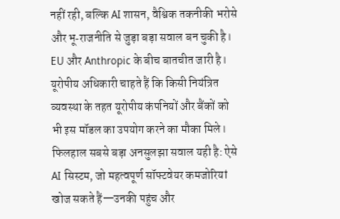नहीं रही, बल्कि AI शासन, वैश्विक तकनीकी भरोसे और भू‑राजनीति से जुड़ा बड़ा सवाल बन चुकी है।
EU और Anthropic के बीच बातचीत जारी है। यूरोपीय अधिकारी चाहते हैं कि किसी नियंत्रित व्यवस्था के तहत यूरोपीय कंपनियों और बैंकों को भी इस मॉडल का उपयोग करने का मौका मिले।
फिलहाल सबसे बड़ा अनसुलझा सवाल यही है: ऐसे AI सिस्टम, जो महत्वपूर्ण सॉफ्टवेयर कमजोरियां खोज सकते हैं—उनकी पहुंच और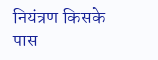नियंत्रण किसके पास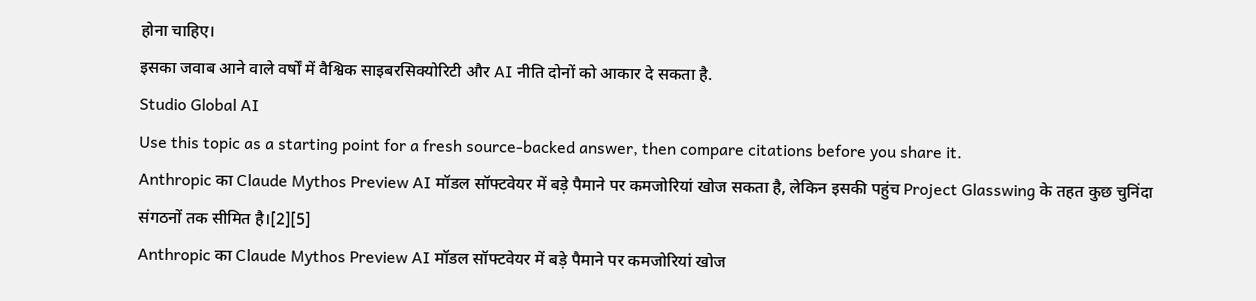होना चाहिए।
इसका जवाब आने वाले वर्षों में वैश्विक साइबरसिक्योरिटी और AI नीति दोनों को आकार दे सकता है.
Studio Global AI
Use this topic as a starting point for a fresh source-backed answer, then compare citations before you share it.
Anthropic का Claude Mythos Preview AI मॉडल सॉफ्टवेयर में बड़े पैमाने पर कमजोरियां खोज सकता है, लेकिन इसकी पहुंच Project Glasswing के तहत कुछ चुनिंदा संगठनों तक सीमित है।[2][5]
Anthropic का Claude Mythos Preview AI मॉडल सॉफ्टवेयर में बड़े पैमाने पर कमजोरियां खोज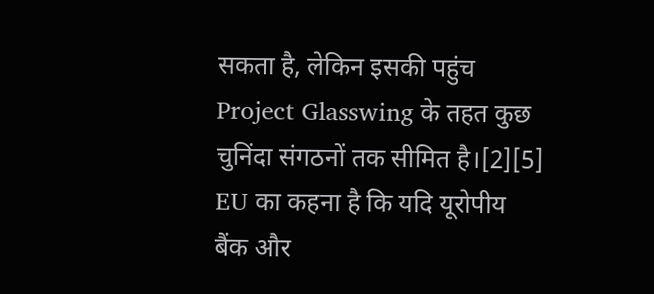सकता है, लेकिन इसकी पहुंच Project Glasswing के तहत कुछ चुनिंदा संगठनों तक सीमित है।[2][5] EU का कहना है कि यदि यूरोपीय बैंक और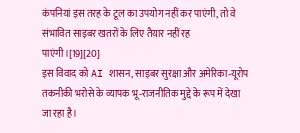कंपनियां इस तरह के टूल का उपयोग नहीं कर पाएंगी, तो वे संभावित साइबर खतरों के लिए तैयार नहीं रह पाएंगी।[19][20]
इस विवाद को AI शासन, साइबर सुरक्षा और अमेरिका‑यूरोप तकनीकी भरोसे के व्यापक भू‑राजनीतिक मुद्दे के रूप में देखा जा रहा है।